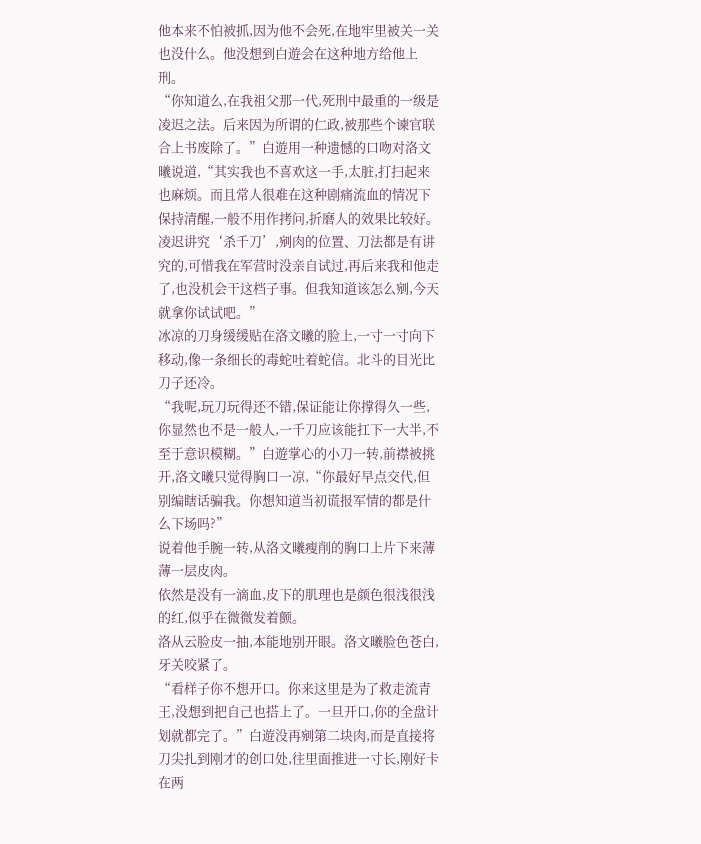他本来不怕被抓,因为他不会死,在地牢里被关一关也没什么。他没想到白遊会在这种地方给他上刑。
“你知道么,在我祖父那一代,死刑中最重的一级是凌迟之法。后来因为所谓的仁政,被那些个谏官联合上书废除了。”白遊用一种遗憾的口吻对洛文曦说道,“其实我也不喜欢这一手,太脏,打扫起来也麻烦。而且常人很难在这种剧痛流血的情况下保持清醒,一般不用作拷问,折磨人的效果比较好。凌迟讲究‘杀千刀’,剜肉的位置、刀法都是有讲究的,可惜我在军营时没亲自试过,再后来我和他走了,也没机会干这档子事。但我知道该怎么剜,今天就拿你试试吧。”
冰凉的刀身缓缓贴在洛文曦的脸上,一寸一寸向下移动,像一条细长的毒蛇吐着蛇信。北斗的目光比刀子还冷。
“我呢,玩刀玩得还不错,保证能让你撑得久一些,你显然也不是一般人,一千刀应该能扛下一大半,不至于意识模糊。”白遊掌心的小刀一转,前襟被挑开,洛文曦只觉得胸口一凉,“你最好早点交代,但别编瞎话骗我。你想知道当初谎报军情的都是什么下场吗?”
说着他手腕一转,从洛文曦瘦削的胸口上片下来薄薄一层皮肉。
依然是没有一滴血,皮下的肌理也是颜色很浅很浅的红,似乎在微微发着颤。
洛从云脸皮一抽,本能地别开眼。洛文曦脸色苍白,牙关咬紧了。
“看样子你不想开口。你来这里是为了救走流青王,没想到把自己也搭上了。一旦开口,你的全盘计划就都完了。”白遊没再剜第二块肉,而是直接将刀尖扎到刚才的创口处,往里面推进一寸长,刚好卡在两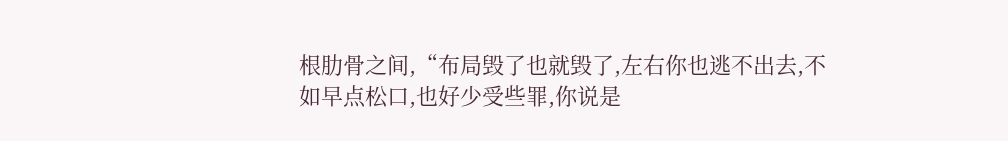根肋骨之间,“布局毁了也就毁了,左右你也逃不出去,不如早点松口,也好少受些罪,你说是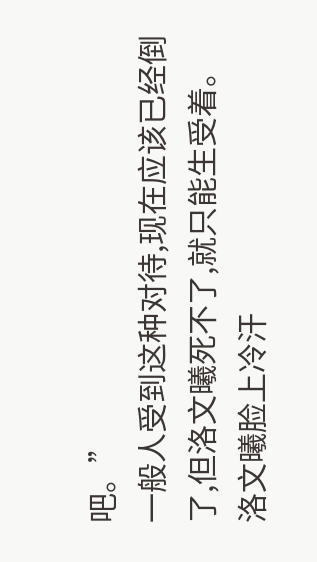吧。”
一般人受到这种对待,现在应该已经倒了,但洛文曦死不了,就只能生受着。
洛文曦脸上冷汗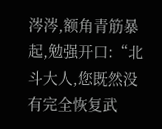涔涔,额角青筋暴起,勉强开口:“北斗大人,您既然没有完全恢复武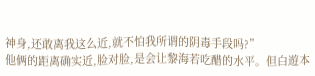神身,还敢离我这么近,就不怕我所谓的阴毒手段吗?”
他俩的距离确实近,脸对脸,是会让黎海若吃醋的水平。但白遊本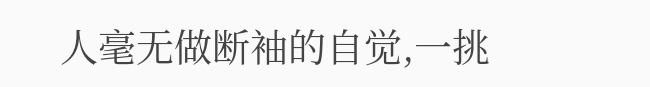人毫无做断袖的自觉,一挑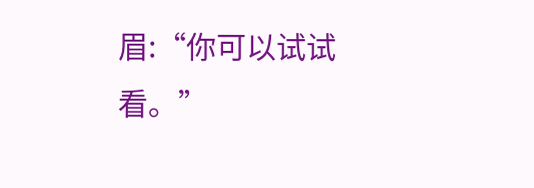眉:“你可以试试看。”